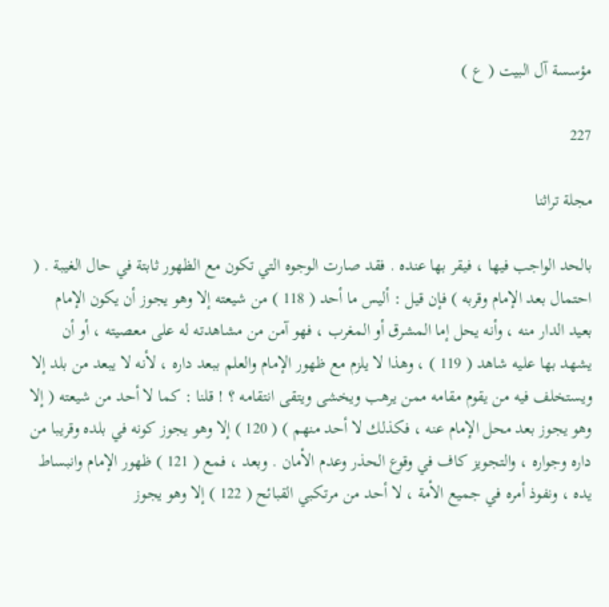مؤسسة آل البيت ( ع )

227

مجلة تراثنا

بالحد الواجب فيها ، فيقر بها عنده . فقد صارت الوجوه التي تكون مع الظهور ثابتة في حال الغيبة . ( احتمال بعد الإمام وقربه ) فإن قيل : أليس ما أحد ( 118 ) من شيعته إلا وهو يجوز أن يكون الإمام بعيد الدار منه ، وأنه يحل إما المشرق أو المغرب ، فهو آمن من مشاهدته له على معصيته ، أو أن يشهد بها عليه شاهد ( 119 ) ، وهذا لا يلزم مع ظهور الإمام والعلم ببعد داره ، لأنه لا يبعد من بلد إلا ويستخلف فيه من يقوم مقامه ممن يرهب ويخشى ويتقى انتقامه ؟ ! قلنا : كما لا أحد من شيعته ( إلا وهو يجوز بعد محل الإمام عنه ، فكذلك لا أحد منهم ) ( 120 ) إلا وهو يجوز كونه في بلده وقريبا من داره وجواره ، والتجويز كاف في وقوع الحذر وعدم الأمان . وبعد ، فمع ( 121 ) ظهور الإمام وانبساط يده ، ونفوذ أمره في جميع الأمة ، لا أحد من مرتكبي القبائح ( 122 ) إلا وهو يجوز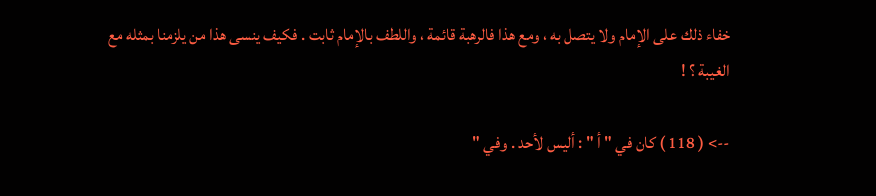خفاء ذلك على الإمام ولا يتصل به ، ومع هذا فالرهبة قائمة ، واللطف بالإمام ثابت . فكيف ينسى هذا من يلزمنا بمثله مع الغيبة ؟ !

--> ( 118 ) كان في " أ " : أليس لأحد . وفي "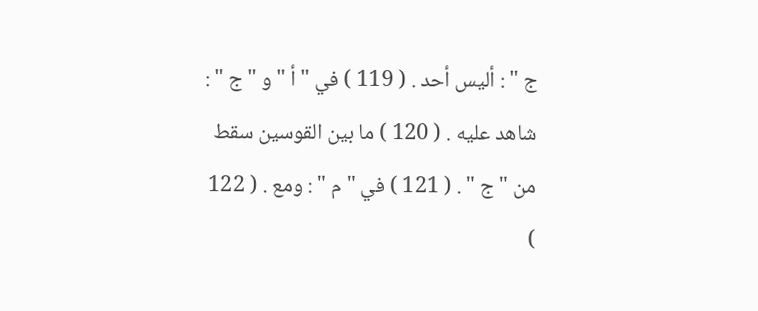ج " : أليس أحد . ( 119 ) في " أ " و " ج " : شاهد عليه . ( 120 ) ما بين القوسين سقط من " ج " . ( 121 ) في " م " : ومع . ( 122 )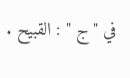في " ج " : القبيح .